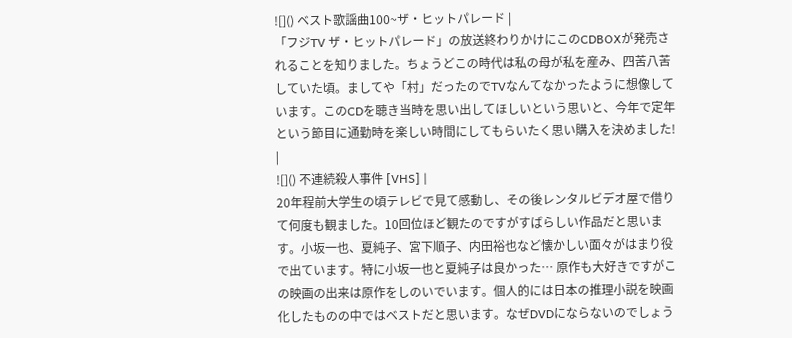![]() ベスト歌謡曲100~ザ・ヒットパレード |
「フジTV ザ・ヒットパレード」の放送終わりかけにこのCDBOXが発売されることを知りました。ちょうどこの時代は私の母が私を産み、四苦八苦していた頃。ましてや「村」だったのでTVなんてなかったように想像しています。このCDを聴き当時を思い出してほしいという思いと、今年で定年という節目に通勤時を楽しい時間にしてもらいたく思い購入を決めました! |
![]() 不連続殺人事件 [VHS] |
20年程前大学生の頃テレビで見て感動し、その後レンタルビデオ屋で借りて何度も観ました。10回位ほど観たのですがすばらしい作品だと思います。小坂一也、夏純子、宮下順子、内田裕也など懐かしい面々がはまり役で出ています。特に小坂一也と夏純子は良かった… 原作も大好きですがこの映画の出来は原作をしのいでいます。個人的には日本の推理小説を映画化したものの中ではベストだと思います。なぜDVDにならないのでしょう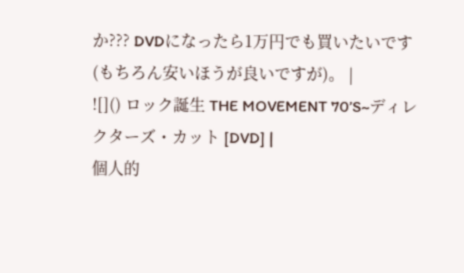か??? DVDになったら1万円でも買いたいです(もちろん安いほうが良いですが)。 |
![]() ロック誕生 THE MOVEMENT 70’S~ディレクターズ・カット [DVD] |
個人的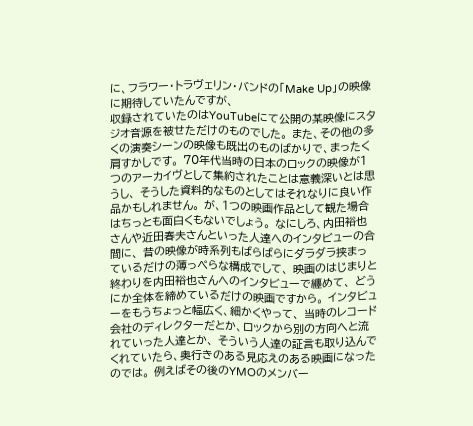に、フラワー・トラヴェリン・バンドの「Make Up」の映像に期待していたんですが、
収録されていたのはYouTubeにて公開の某映像にスタジオ音源を被せただけのものでした。 また、その他の多くの演奏シーンの映像も既出のものばかりで、まったく肩すかしです。 70年代当時の日本のロックの映像が1つのアーカイヴとして集約されたことは意義深いとは思うし、 そうした資料的なものとしてはそれなりに良い作品かもしれません。 が、1つの映画作品として観た場合はちっとも面白くもないでしょう。 なにしろ、内田裕也さんや近田春夫さんといった人達へのインタビューの合間に、 昔の映像が時系列もばらばらにダラダラ挟まっているだけの薄っぺらな構成でして、 映画のはじまりと終わりを内田裕也さんへのインタビューで纏めて、 どうにか全体を締めているだけの映画ですから。 インタビューをもうちょっと幅広く、細かくやって、 当時のレコード会社のディレクターだとか、ロックから別の方向へと流れていった人達とか、 そういう人達の証言も取り込んでくれていたら、奥行きのある見応えのある映画になったのでは。 例えばその後のYMOのメンバー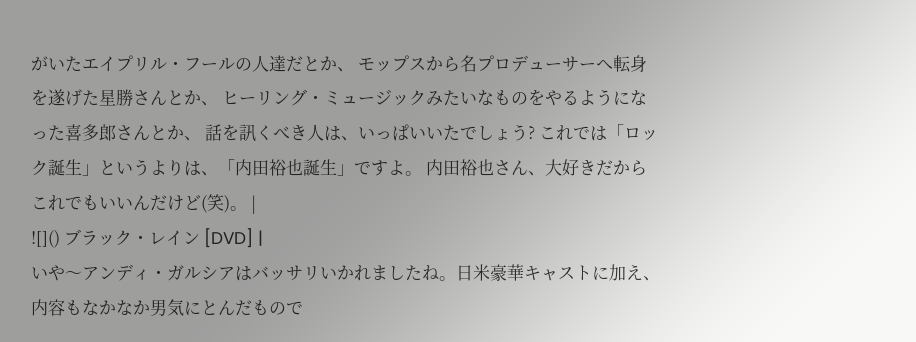がいたエイプリル・フールの人達だとか、 モップスから名プロデューサーへ転身を遂げた星勝さんとか、 ヒーリング・ミュージックみたいなものをやるようになった喜多郎さんとか、 話を訊くべき人は、いっぱいいたでしょう? これでは「ロック誕生」というよりは、「内田裕也誕生」ですよ。 内田裕也さん、大好きだからこれでもいいんだけど(笑)。 |
![]() ブラック・レイン [DVD] |
いや〜アンディ・ガルシアはバッサリいかれましたね。日米豪華キャストに加え、内容もなかなか男気にとんだもので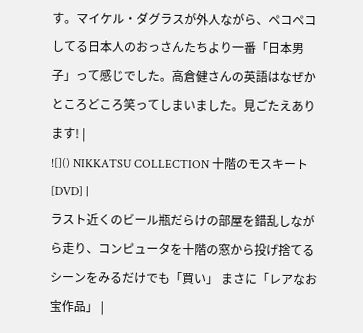す。マイケル・ダグラスが外人ながら、ペコペコしてる日本人のおっさんたちより一番「日本男子」って感じでした。高倉健さんの英語はなぜかところどころ笑ってしまいました。見ごたえあります! |
![]() NIKKATSU COLLECTION 十階のモスキート [DVD] |
ラスト近くのビール瓶だらけの部屋を錯乱しながら走り、コンピュータを十階の窓から投げ捨てるシーンをみるだけでも「買い」 まさに「レアなお宝作品」 |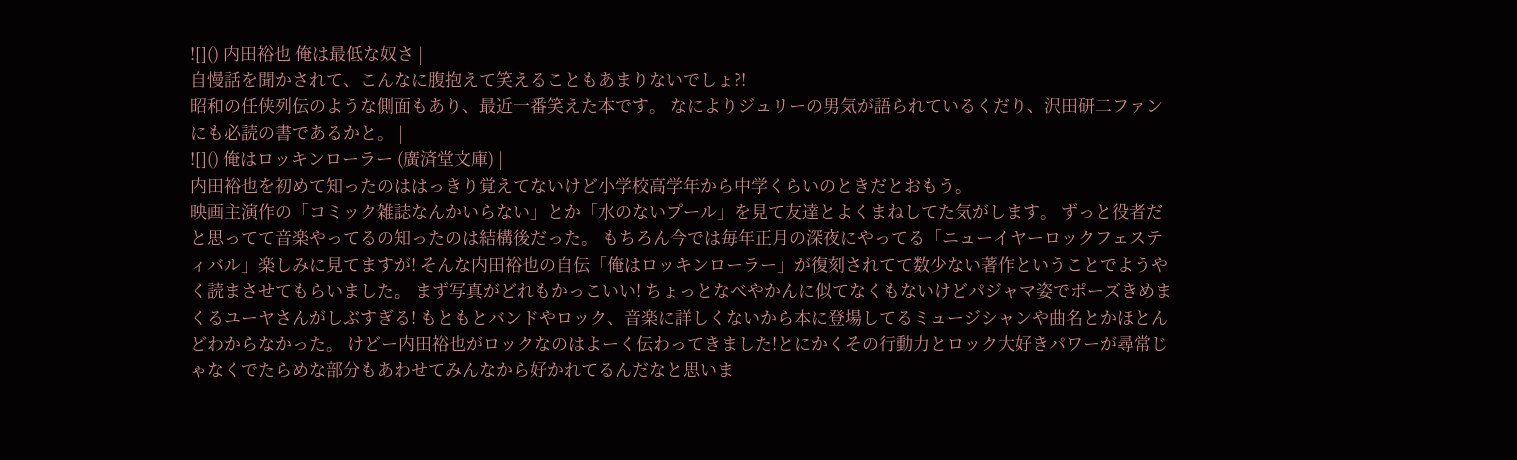![]() 内田裕也 俺は最低な奴さ |
自慢話を聞かされて、こんなに腹抱えて笑えることもあまりないでしょ?!
昭和の任侠列伝のような側面もあり、最近一番笑えた本です。 なによりジュリーの男気が語られているくだり、沢田研二ファンにも必読の書であるかと。 |
![]() 俺はロッキンローラー (廣済堂文庫) |
内田裕也を初めて知ったのははっきり覚えてないけど小学校高学年から中学くらいのときだとおもう。
映画主演作の「コミック雑誌なんかいらない」とか「水のないプール」を見て友達とよくまねしてた気がします。 ずっと役者だと思ってて音楽やってるの知ったのは結構後だった。 もちろん今では毎年正月の深夜にやってる「ニューイヤーロックフェスティバル」楽しみに見てますが! そんな内田裕也の自伝「俺はロッキンローラー」が復刻されてて数少ない著作ということでようやく読まさせてもらいました。 まず写真がどれもかっこいい! ちょっとなべやかんに似てなくもないけどパジャマ姿でポーズきめまくるユーヤさんがしぶすぎる! もともとバンドやロック、音楽に詳しくないから本に登場してるミュージシャンや曲名とかほとんどわからなかった。 けどー内田裕也がロックなのはよーく伝わってきました!とにかくその行動力とロック大好きパワーが尋常じゃなくでたらめな部分もあわせてみんなから好かれてるんだなと思いま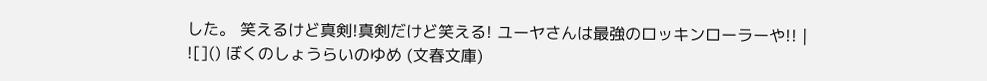した。 笑えるけど真剣!真剣だけど笑える! ユーヤさんは最強のロッキンローラーや!! |
![]() ぼくのしょうらいのゆめ (文春文庫)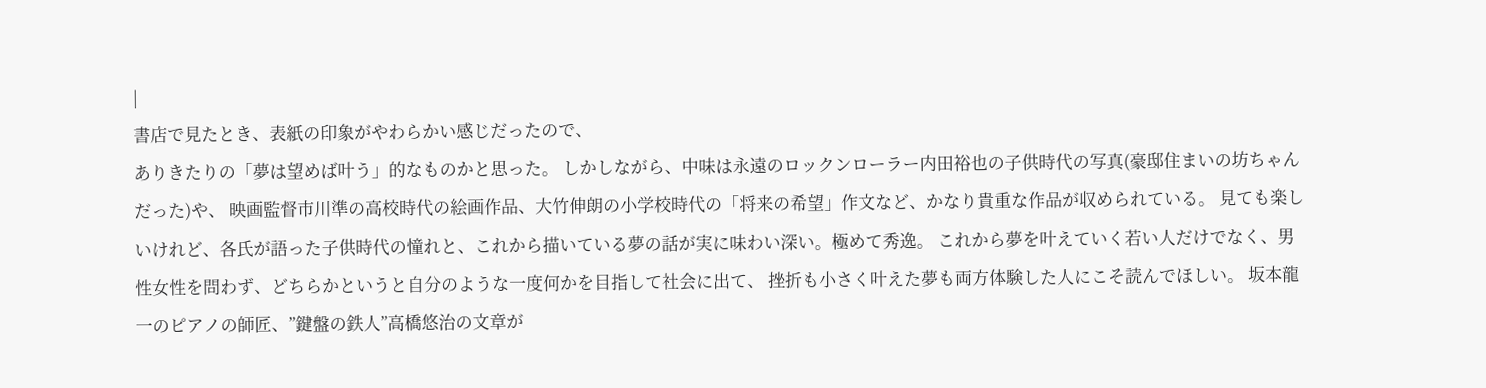|
書店で見たとき、表紙の印象がやわらかい感じだったので、
ありきたりの「夢は望めば叶う」的なものかと思った。 しかしながら、中味は永遠のロックンローラー内田裕也の子供時代の写真(豪邸住まいの坊ちゃんだった)や、 映画監督市川準の高校時代の絵画作品、大竹伸朗の小学校時代の「将来の希望」作文など、かなり貴重な作品が収められている。 見ても楽しいけれど、各氏が語った子供時代の憧れと、これから描いている夢の話が実に味わい深い。極めて秀逸。 これから夢を叶えていく若い人だけでなく、男性女性を問わず、どちらかというと自分のような一度何かを目指して社会に出て、 挫折も小さく叶えた夢も両方体験した人にこそ読んでほしい。 坂本龍一のピアノの師匠、”鍵盤の鉄人”高橋悠治の文章が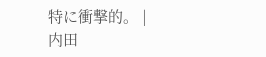特に衝撃的。 |
内田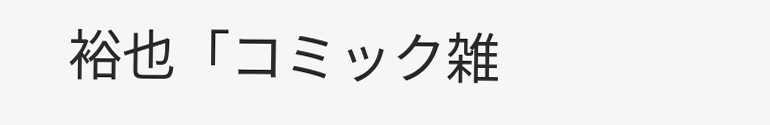裕也「コミック雑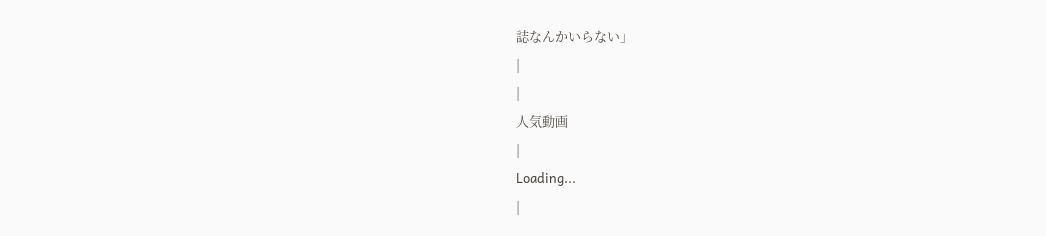誌なんかいらない」
|
|
人気動画
|
Loading...
|